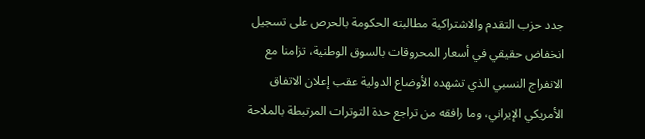جدد حزب التقدم والاشتراكية مطالبته الحكومة بالحرص على تسجيل انخفاض حقيقي في أسعار المحروقات بالسوق الوطنية، تزامنا مع الانفراج النسبي الذي تشهده الأوضاع الدولية عقب إعلان الاتفاق الأمريكي الإيراني، وما رافقه من تراجع حدة التوترات المرتبطة بالملاحة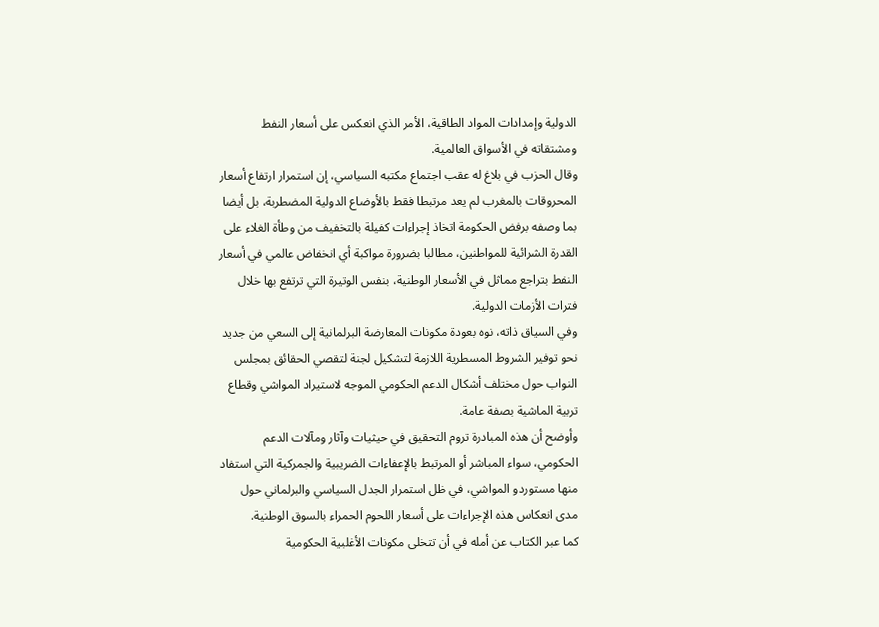الدولية وإمدادات المواد الطاقية، الأمر الذي انعكس على أسعار النفط ومشتقاته في الأسواق العالمية.
وقال الحزب في بلاغ له عقب اجتماع مكتبه السياسي، إن استمرار ارتفاع أسعار المحروقات بالمغرب لم يعد مرتبطا فقط بالأوضاع الدولية المضطربة، بل أيضا بما وصفه برفض الحكومة اتخاذ إجراءات كفيلة بالتخفيف من وطأة الغلاء على القدرة الشرائية للمواطنين، مطالبا بضرورة مواكبة أي انخفاض عالمي في أسعار النفط بتراجع مماثل في الأسعار الوطنية، بنفس الوتيرة التي ترتفع بها خلال فترات الأزمات الدولية.
وفي السياق ذاته، نوه بعودة مكونات المعارضة البرلمانية إلى السعي من جديد نحو توفير الشروط المسطرية اللازمة لتشكيل لجنة لتقصي الحقائق بمجلس النواب حول مختلف أشكال الدعم الحكومي الموجه لاستيراد المواشي وقطاع تربية الماشية بصفة عامة.
وأوضح أن هذه المبادرة تروم التحقيق في حيثيات وآثار ومآلات الدعم الحكومي، سواء المباشر أو المرتبط بالإعفاءات الضريبية والجمركية التي استفاد منها مستوردو المواشي، في ظل استمرار الجدل السياسي والبرلماني حول مدى انعكاس هذه الإجراءات على أسعار اللحوم الحمراء بالسوق الوطنية.
كما عبر الكتاب عن أمله في أن تتخلى مكونات الأغلبية الحكومية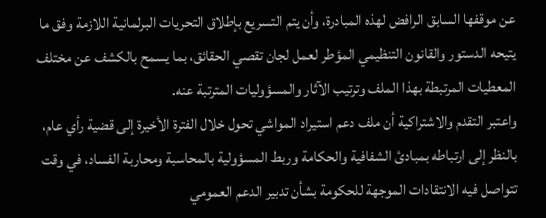عن موقفها السابق الرافض لهذه المبادرة، وأن يتم التسريع بإطلاق التحريات البرلمانية اللازمة وفق ما يتيحه الدستور والقانون التنظيمي المؤطر لعمل لجان تقصي الحقائق، بما يسمح بالكشف عن مختلف المعطيات المرتبطة بهذا الملف وترتيب الآثار والمسؤوليات المترتبة عنه.
واعتبر التقدم والاشتراكية أن ملف دعم استيراد المواشي تحول خلال الفترة الأخيرة إلى قضية رأي عام، بالنظر إلى ارتباطه بمبادئ الشفافية والحكامة وربط المسؤولية بالمحاسبة ومحاربة الفساد، في وقت تتواصل فيه الانتقادات الموجهة للحكومة بشأن تدبير الدعم العمومي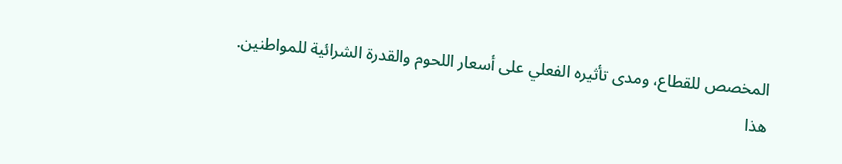المخصص للقطاع، ومدى تأثيره الفعلي على أسعار اللحوم والقدرة الشرائية للمواطنين.
هذا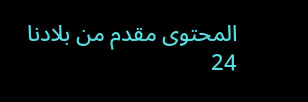المحتوى مقدم من بلادنا 24